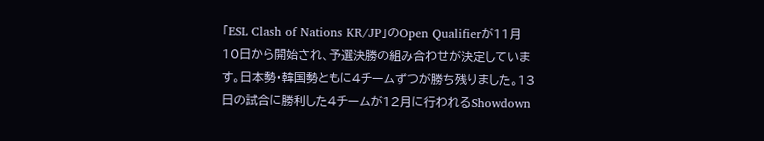「ESL Clash of Nations KR/JP」のOpen Qualifierが11月10日から開始され、予選決勝の組み合わせが決定しています。日本勢・韓国勢ともに4チームずつが勝ち残りました。13日の試合に勝利した4チームが12月に行われるShowdown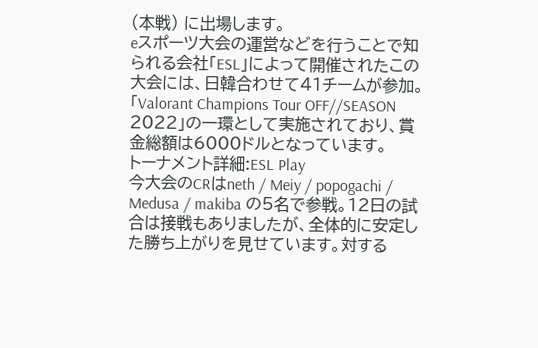(本戦) に出場します。
eスポーツ大会の運営などを行うことで知られる会社「ESL」によって開催されたこの大会には、日韓合わせて41チームが参加。「Valorant Champions Tour OFF//SEASON 2022」の一環として実施されており、賞金総額は6000ドルとなっています。
トーナメント詳細:ESL Play
今大会のCRはneth / Meiy / popogachi / Medusa / makiba の5名で参戦。12日の試合は接戦もありましたが、全体的に安定した勝ち上がりを見せています。対する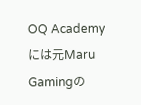OQ Academyには元Maru Gamingの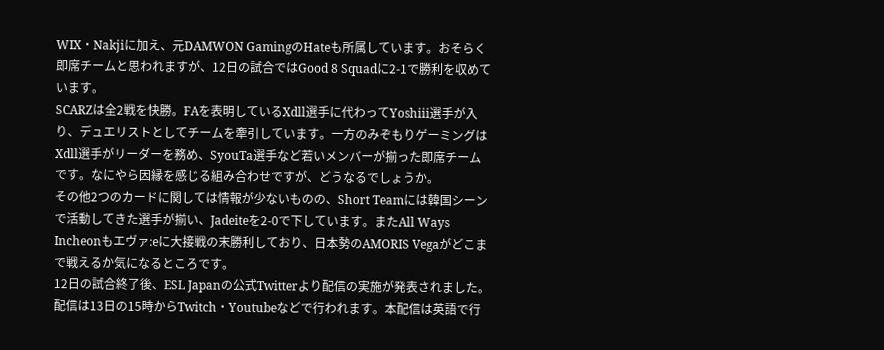WIX・Nakjiに加え、元DAMWON GamingのHateも所属しています。おそらく即席チームと思われますが、12日の試合ではGood 8 Squadに2-1で勝利を収めています。
SCARZは全2戦を快勝。FAを表明しているXdll選手に代わってYoshiii選手が入り、デュエリストとしてチームを牽引しています。一方のみぞもりゲーミングはXdll選手がリーダーを務め、SyouTa選手など若いメンバーが揃った即席チームです。なにやら因縁を感じる組み合わせですが、どうなるでしょうか。
その他2つのカードに関しては情報が少ないものの、Short Teamには韓国シーンで活動してきた選手が揃い、Jadeiteを2-0で下しています。またAll Ways Incheonもエヴァ:eに大接戦の末勝利しており、日本勢のAMORIS Vegaがどこまで戦えるか気になるところです。
12日の試合終了後、ESL Japanの公式Twitterより配信の実施が発表されました。
配信は13日の15時からTwitch・Youtubeなどで行われます。本配信は英語で行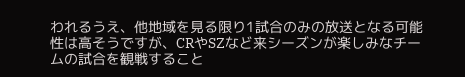われるうえ、他地域を見る限り1試合のみの放送となる可能性は高そうですが、CRやSZなど来シーズンが楽しみなチームの試合を観戦すること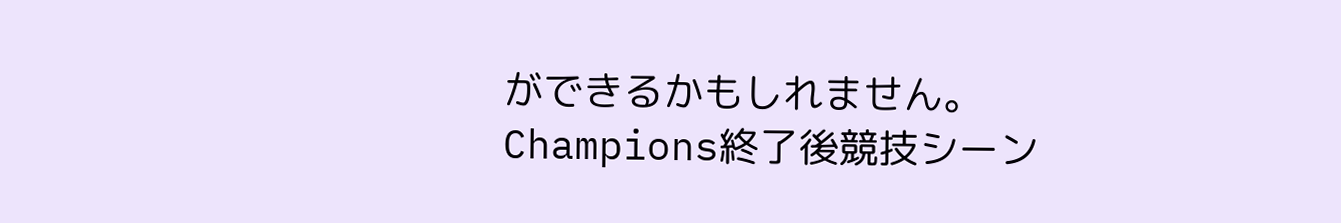ができるかもしれません。Champions終了後競技シーン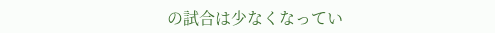の試合は少なくなってい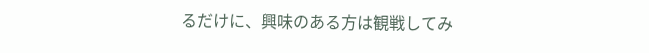るだけに、興味のある方は観戦してみ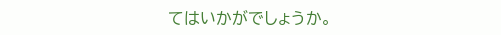てはいかがでしょうか。